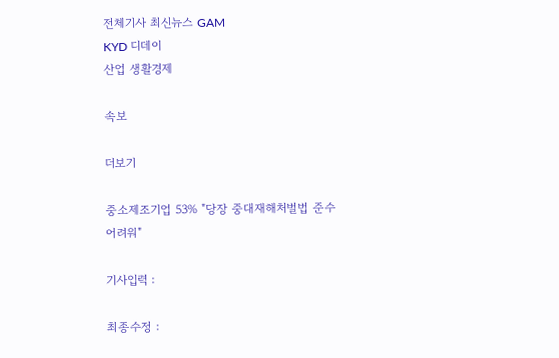전체기사 최신뉴스 GAM
KYD 디데이
산업 생활경제

속보

더보기

중소제조기업 53% "당장 중대재해처벌법 준수 어려워"

기사입력 :

최종수정 :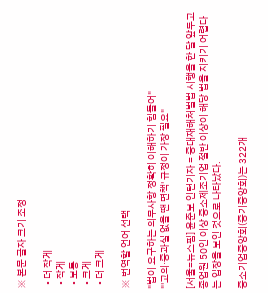※ 본문 글자 크기 조정

  • 더 작게
  • 작게
  • 보통
  • 크게
  • 더 크게

※ 번역할 언어 선택

"법이 요구하는 의무사항 정확히 이해하기 힘들어"
"'고의·중과실 없을 땐 면책' 규정이 가장 필요"

[서울=뉴스핌] 윤준보 인턴기자 = 중대재해처벌법 시행을 한 달 앞두고 종업원 50인 이상 중소제조기업 절반 이상이 해당 법을 지키기 어렵다는 입장을 보인 것으로 나타났다.

중소기업중앙회(중기중앙회)는 322개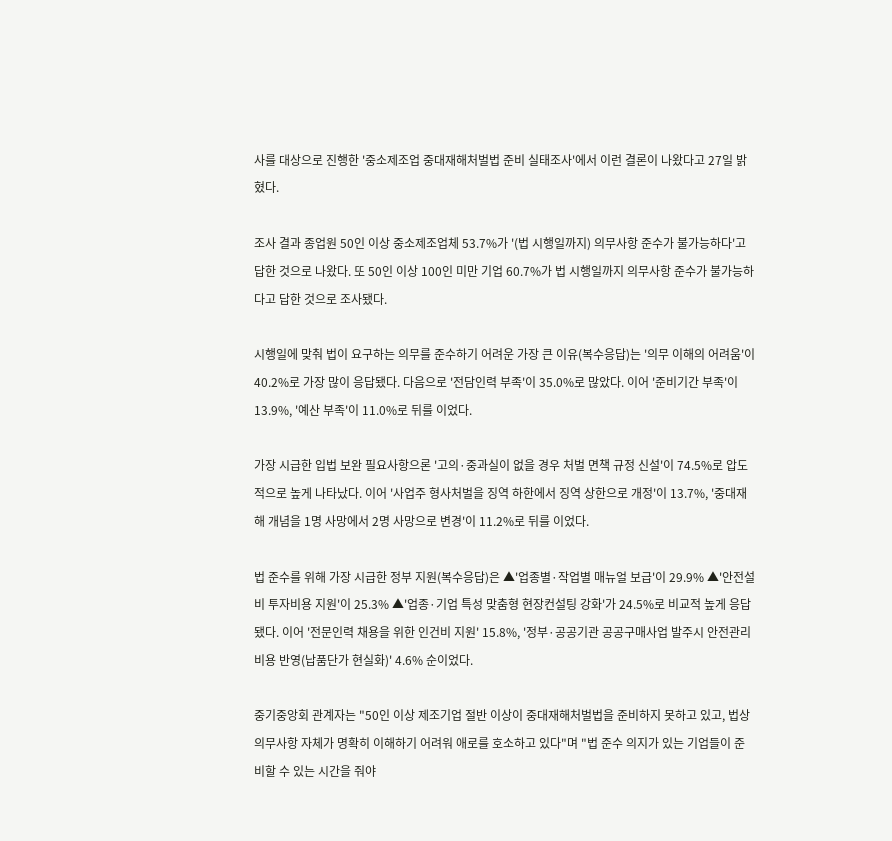사를 대상으로 진행한 '중소제조업 중대재해처벌법 준비 실태조사'에서 이런 결론이 나왔다고 27일 밝혔다.

조사 결과 종업원 50인 이상 중소제조업체 53.7%가 '(법 시행일까지) 의무사항 준수가 불가능하다'고 답한 것으로 나왔다. 또 50인 이상 100인 미만 기업 60.7%가 법 시행일까지 의무사항 준수가 불가능하다고 답한 것으로 조사됐다.

시행일에 맞춰 법이 요구하는 의무를 준수하기 어려운 가장 큰 이유(복수응답)는 '의무 이해의 어려움'이 40.2%로 가장 많이 응답됐다. 다음으로 '전담인력 부족'이 35.0%로 많았다. 이어 '준비기간 부족'이 13.9%, '예산 부족'이 11.0%로 뒤를 이었다.

가장 시급한 입법 보완 필요사항으론 '고의·중과실이 없을 경우 처벌 면책 규정 신설'이 74.5%로 압도적으로 높게 나타났다. 이어 '사업주 형사처벌을 징역 하한에서 징역 상한으로 개정'이 13.7%, '중대재해 개념을 1명 사망에서 2명 사망으로 변경'이 11.2%로 뒤를 이었다.

법 준수를 위해 가장 시급한 정부 지원(복수응답)은 ▲'업종별·작업별 매뉴얼 보급'이 29.9% ▲'안전설비 투자비용 지원'이 25.3% ▲'업종·기업 특성 맞춤형 현장컨설팅 강화'가 24.5%로 비교적 높게 응답됐다. 이어 '전문인력 채용을 위한 인건비 지원' 15.8%, '정부·공공기관 공공구매사업 발주시 안전관리비용 반영(납품단가 현실화)' 4.6% 순이었다.

중기중앙회 관계자는 "50인 이상 제조기업 절반 이상이 중대재해처벌법을 준비하지 못하고 있고, 법상 의무사항 자체가 명확히 이해하기 어려워 애로를 호소하고 있다"며 "법 준수 의지가 있는 기업들이 준비할 수 있는 시간을 줘야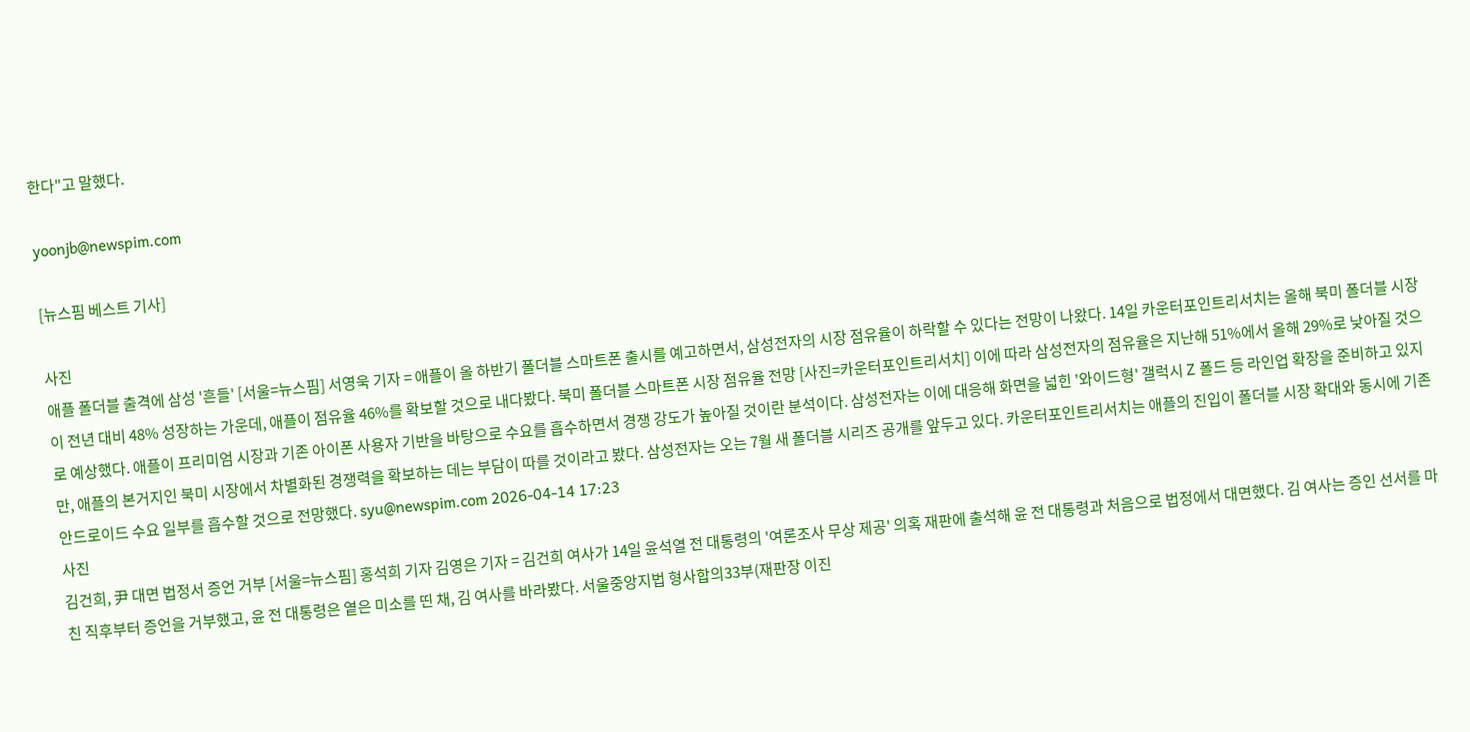한다"고 말했다.

yoonjb@newspim.com

[뉴스핌 베스트 기사]

사진
애플 폴더블 출격에 삼성 '흔들' [서울=뉴스핌] 서영욱 기자 = 애플이 올 하반기 폴더블 스마트폰 출시를 예고하면서, 삼성전자의 시장 점유율이 하락할 수 있다는 전망이 나왔다. 14일 카운터포인트리서치는 올해 북미 폴더블 시장이 전년 대비 48% 성장하는 가운데, 애플이 점유율 46%를 확보할 것으로 내다봤다. 북미 폴더블 스마트폰 시장 점유율 전망 [사진=카운터포인트리서치] 이에 따라 삼성전자의 점유율은 지난해 51%에서 올해 29%로 낮아질 것으로 예상했다. 애플이 프리미엄 시장과 기존 아이폰 사용자 기반을 바탕으로 수요를 흡수하면서 경쟁 강도가 높아질 것이란 분석이다. 삼성전자는 이에 대응해 화면을 넓힌 '와이드형' 갤럭시 Z 폴드 등 라인업 확장을 준비하고 있지만, 애플의 본거지인 북미 시장에서 차별화된 경쟁력을 확보하는 데는 부담이 따를 것이라고 봤다. 삼성전자는 오는 7월 새 폴더블 시리즈 공개를 앞두고 있다. 카운터포인트리서치는 애플의 진입이 폴더블 시장 확대와 동시에 기존 안드로이드 수요 일부를 흡수할 것으로 전망했다. syu@newspim.com 2026-04-14 17:23
사진
김건희, 尹 대면 법정서 증언 거부 [서울=뉴스핌] 홍석희 기자 김영은 기자 = 김건희 여사가 14일 윤석열 전 대통령의 '여론조사 무상 제공' 의혹 재판에 출석해 윤 전 대통령과 처음으로 법정에서 대면했다. 김 여사는 증인 선서를 마친 직후부터 증언을 거부했고, 윤 전 대통령은 옅은 미소를 띤 채, 김 여사를 바라봤다. 서울중앙지법 형사합의33부(재판장 이진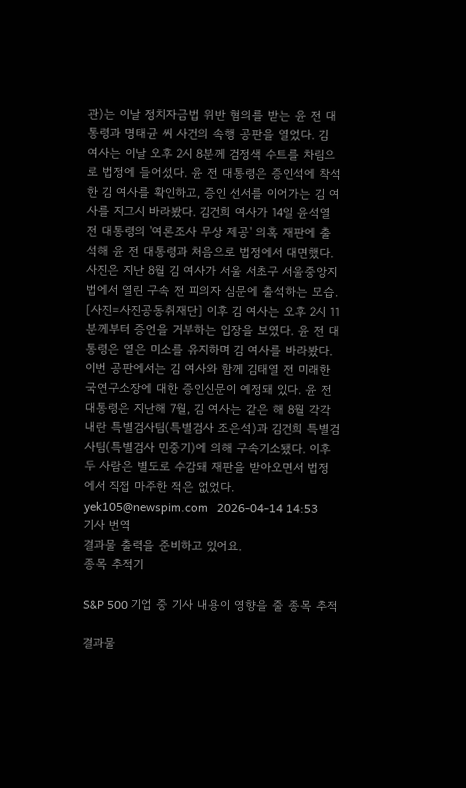관)는 이날 정치자금법 위반 혐의를 받는 윤 전 대통령과 명태균 씨 사건의 속행 공판을 열었다. 김 여사는 이날 오후 2시 8분께 검정색 수트를 차림으로 법정에 들어섰다. 윤 전 대통령은 증인석에 착석한 김 여사를 확인하고, 증인 선서를 이어가는 김 여사를 지그시 바라봤다. 김건희 여사가 14일 윤석열 전 대통령의 '여론조사 무상 제공' 의혹 재판에 출석해 윤 전 대통령과 처음으로 법정에서 대면했다. 사진은 지난 8월 김 여사가 서울 서초구 서울중앙지법에서 열린 구속 전 피의자 심문에 출석하는 모습. [사진=사진공동취재단] 이후 김 여사는 오후 2시 11분께부터 증언을 거부하는 입장을 보였다. 윤 전 대통령은 옅은 미소를 유지하며 김 여사를 바라봤다. 이번 공판에서는 김 여사와 함께 김태열 전 미래한국연구소장에 대한 증인신문이 예정돼 있다. 윤 전 대통령은 지난해 7월, 김 여사는 같은 해 8월 각각 내란 특별검사팀(특별검사 조은석)과 김건희 특별검사팀(특별검사 민중기)에 의해 구속기소됐다. 이후 두 사람은 별도로 수감돼 재판을 받아오면서 법정에서 직접 마주한 적은 없었다. yek105@newspim.com   2026-04-14 14:53
기사 번역
결과물 출력을 준비하고 있어요.
종목 추적기

S&P 500 기업 중 기사 내용이 영향을 줄 종목 추적

결과물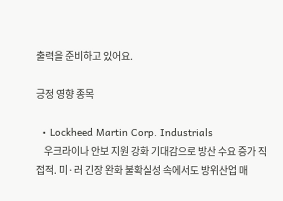출력을 준비하고 있어요.

긍정 영향 종목

  • Lockheed Martin Corp. Industrials
    우크라이나 안보 지원 강화 기대감으로 방산 수요 증가 직접적. 미·러 긴장 완화 불확실성 속에서도 방위산업 매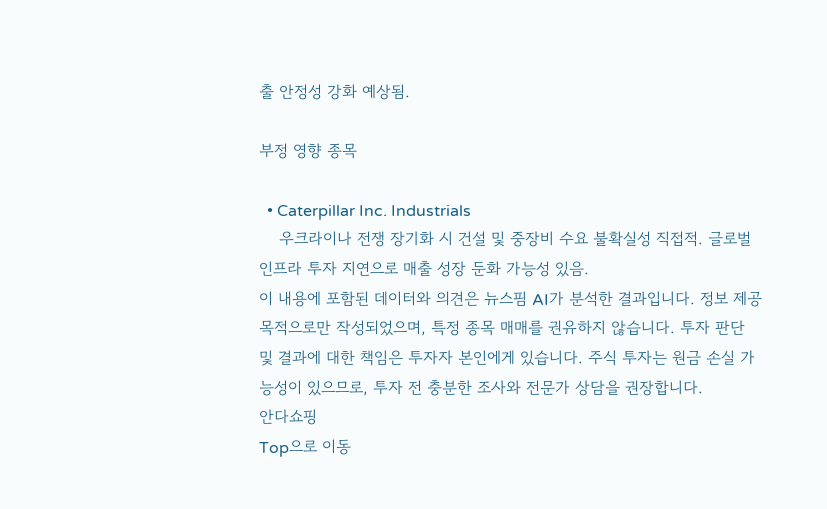출 안정성 강화 예상됨.

부정 영향 종목

  • Caterpillar Inc. Industrials
    우크라이나 전쟁 장기화 시 건설 및 중장비 수요 불확실성 직접적. 글로벌 인프라 투자 지연으로 매출 성장 둔화 가능성 있음.
이 내용에 포함된 데이터와 의견은 뉴스핌 AI가 분석한 결과입니다. 정보 제공 목적으로만 작성되었으며, 특정 종목 매매를 권유하지 않습니다. 투자 판단 및 결과에 대한 책임은 투자자 본인에게 있습니다. 주식 투자는 원금 손실 가능성이 있으므로, 투자 전 충분한 조사와 전문가 상담을 권장합니다.
안다쇼핑
Top으로 이동